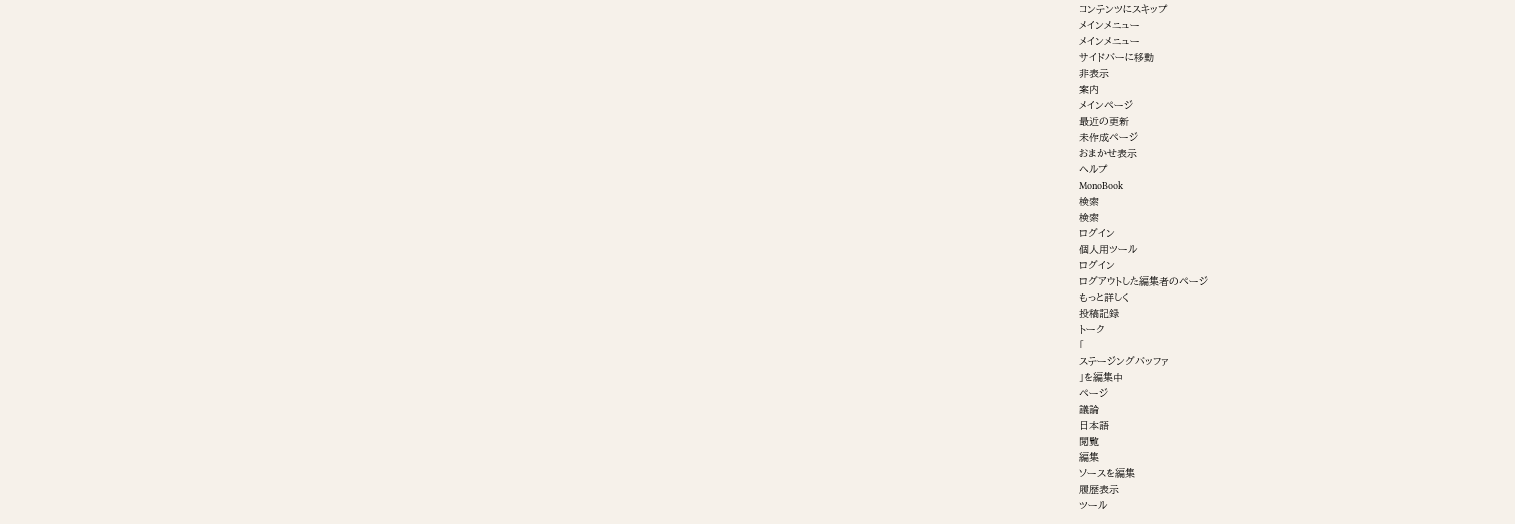コンテンツにスキップ
メインメニュー
メインメニュー
サイドバーに移動
非表示
案内
メインページ
最近の更新
未作成ページ
おまかせ表示
ヘルプ
MonoBook
検索
検索
ログイン
個人用ツール
ログイン
ログアウトした編集者のページ
もっと詳しく
投稿記録
トーク
「
ステージングバッファ
」を編集中
ページ
議論
日本語
閲覧
編集
ソースを編集
履歴表示
ツール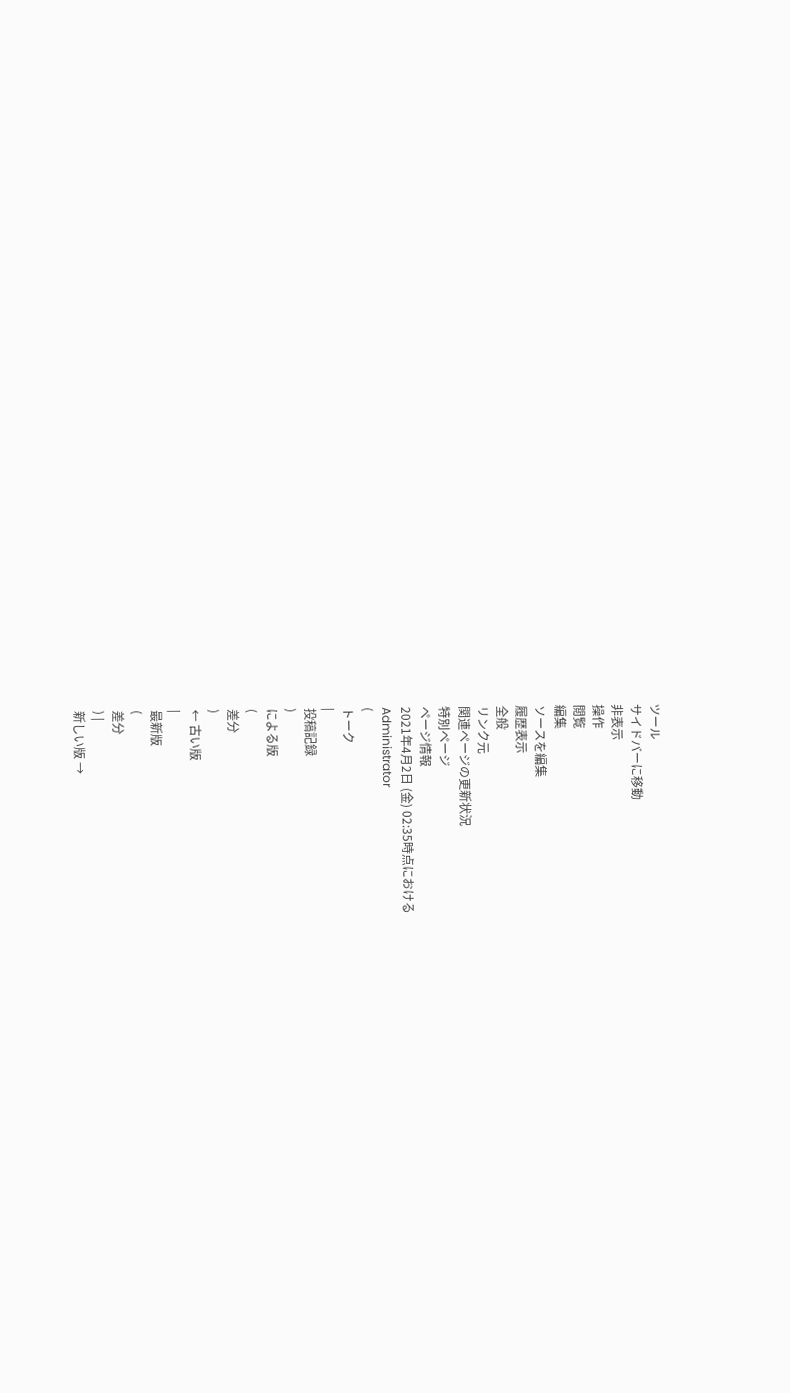ツール
サイドバーに移動
非表示
操作
閲覧
編集
ソースを編集
履歴表示
全般
リンク元
関連ページの更新状況
特別ページ
ページ情報
2021年4月2日 (金) 02:35時点における
Administrator
(
トーク
|
投稿記録
)
による版
(
差分
)
← 古い版
|
最新版
(
差分
) |
新しい版 →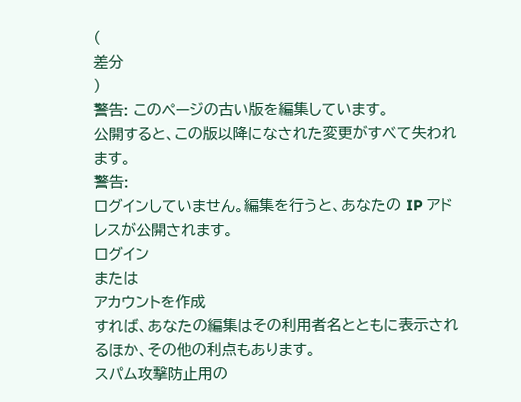(
差分
)
警告: このページの古い版を編集しています。
公開すると、この版以降になされた変更がすべて失われます。
警告:
ログインしていません。編集を行うと、あなたの IP アドレスが公開されます。
ログイン
または
アカウントを作成
すれば、あなたの編集はその利用者名とともに表示されるほか、その他の利点もあります。
スパム攻撃防止用の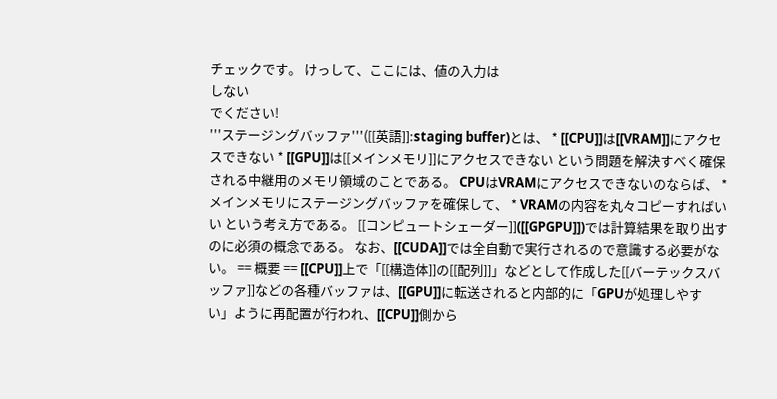チェックです。 けっして、ここには、値の入力は
しない
でください!
'''ステージングバッファ'''([[英語]]:staging buffer)とは、 * [[CPU]]は[[VRAM]]にアクセスできない * [[GPU]]は[[メインメモリ]]にアクセスできない という問題を解決すべく確保される中継用のメモリ領域のことである。 CPUはVRAMにアクセスできないのならば、 * メインメモリにステージングバッファを確保して、 * VRAMの内容を丸々コピーすればいい という考え方である。 [[コンピュートシェーダー]]([[GPGPU]])では計算結果を取り出すのに必須の概念である。 なお、[[CUDA]]では全自動で実行されるので意識する必要がない。 == 概要 == [[CPU]]上で「[[構造体]]の[[配列]]」などとして作成した[[バーテックスバッファ]]などの各種バッファは、[[GPU]]に転送されると内部的に「GPUが処理しやすい」ように再配置が行われ、[[CPU]]側から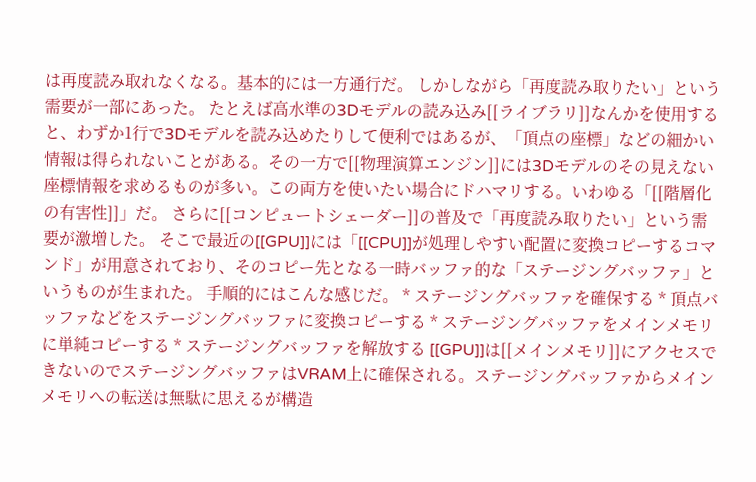は再度読み取れなくなる。基本的には一方通行だ。 しかしながら「再度読み取りたい」という需要が一部にあった。 たとえば高水準の3Dモデルの読み込み[[ライブラリ]]なんかを使用すると、わずか1行で3Dモデルを読み込めたりして便利ではあるが、「頂点の座標」などの細かい情報は得られないことがある。その一方で[[物理演算エンジン]]には3Dモデルのその見えない座標情報を求めるものが多い。この両方を使いたい場合にドハマリする。いわゆる「[[階層化の有害性]]」だ。 さらに[[コンピュートシェーダー]]の普及で「再度読み取りたい」という需要が激増した。 そこで最近の[[GPU]]には「[[CPU]]が処理しやすい配置に変換コピーするコマンド」が用意されており、そのコピー先となる一時バッファ的な「ステージングバッファ」というものが生まれた。 手順的にはこんな感じだ。 * ステージングバッファを確保する * 頂点バッファなどをステージングバッファに変換コピーする * ステージングバッファをメインメモリに単純コピーする * ステージングバッファを解放する [[GPU]]は[[メインメモリ]]にアクセスできないのでステージングバッファはVRAM上に確保される。ステージングバッファからメインメモリへの転送は無駄に思えるが構造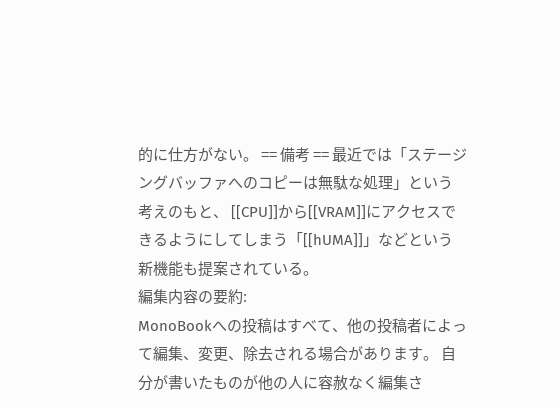的に仕方がない。 == 備考 == 最近では「ステージングバッファへのコピーは無駄な処理」という考えのもと、 [[CPU]]から[[VRAM]]にアクセスできるようにしてしまう「[[hUMA]]」などという新機能も提案されている。
編集内容の要約:
MonoBookへの投稿はすべて、他の投稿者によって編集、変更、除去される場合があります。 自分が書いたものが他の人に容赦なく編集さ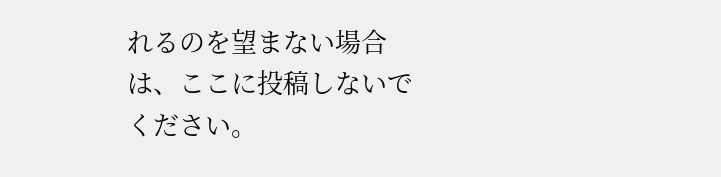れるのを望まない場合は、ここに投稿しないでください。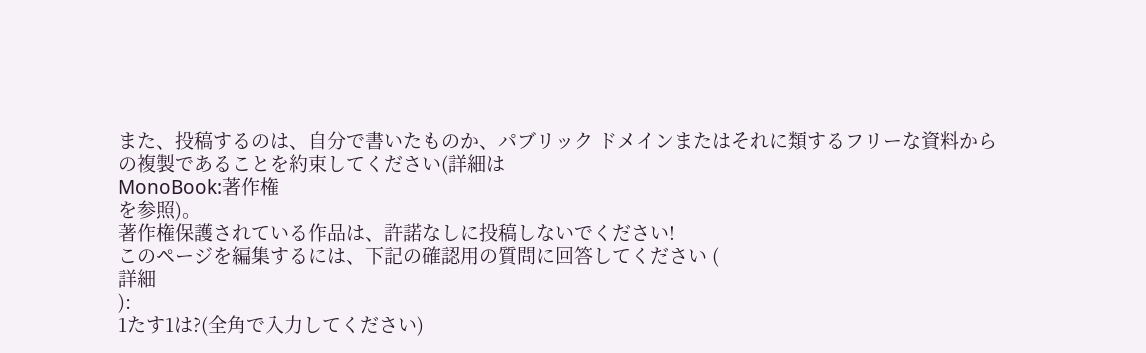また、投稿するのは、自分で書いたものか、パブリック ドメインまたはそれに類するフリーな資料からの複製であることを約束してください(詳細は
MonoBook:著作権
を参照)。
著作権保護されている作品は、許諾なしに投稿しないでください!
このページを編集するには、下記の確認用の質問に回答してください (
詳細
):
1たす1は?(全角で入力してください)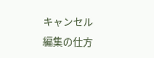キャンセル
編集の仕方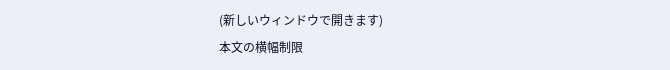(新しいウィンドウで開きます)
本文の横幅制限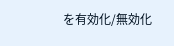を有効化/無効化